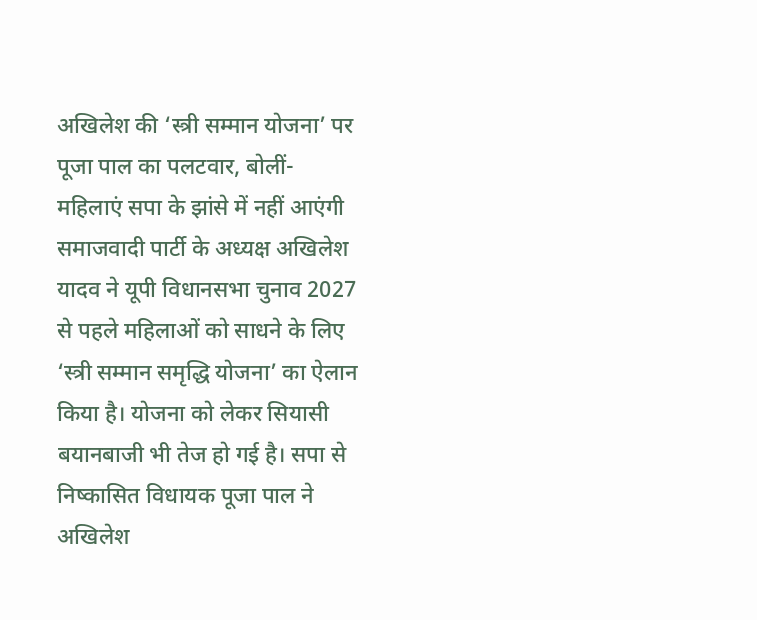अखिलेश की ‘स्त्री सम्मान योजना’ पर पूजा पाल का पलटवार, बोलीं- महिलाएं सपा के झांसे में नहीं आएंगी
समाजवादी पार्टी के अध्यक्ष अखिलेश यादव ने यूपी विधानसभा चुनाव 2027 से पहले महिलाओं को साधने के लिए ‘स्त्री सम्मान समृद्धि योजना’ का ऐलान किया है। योजना को लेकर सियासी बयानबाजी भी तेज हो गई है। सपा से निष्कासित विधायक पूजा पाल ने अखिलेश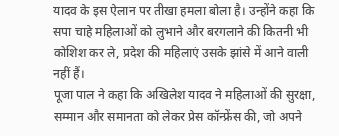यादव के इस ऐलान पर तीखा हमला बोला है। उन्होंने कहा कि सपा चाहे महिलाओं को लुभाने और बरगलाने की कितनी भी कोशिश कर ले, प्रदेश की महिलाएं उसके झांसे में आने वाली नहीं हैं।
पूजा पाल ने कहा कि अखिलेश यादव ने महिलाओं की सुरक्षा, सम्मान और समानता को लेकर प्रेस कॉन्फ्रेंस की, जो अपने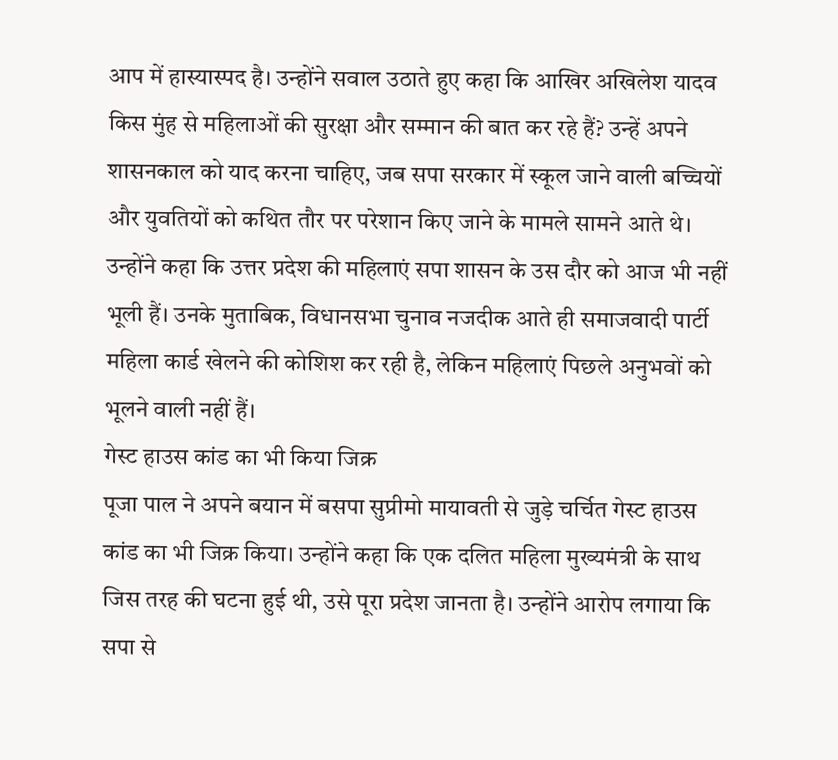आप में हास्यास्पद है। उन्होंने सवाल उठाते हुए कहा कि आखिर अखिलेश यादव किस मुंह से महिलाओं की सुरक्षा और सम्मान की बात कर रहे हैं? उन्हें अपने शासनकाल को याद करना चाहिए, जब सपा सरकार में स्कूल जाने वाली बच्चियों और युवतियों को कथित तौर पर परेशान किए जाने के मामले सामने आते थे।
उन्होंने कहा कि उत्तर प्रदेश की महिलाएं सपा शासन के उस दौर को आज भी नहीं भूली हैं। उनके मुताबिक, विधानसभा चुनाव नजदीक आते ही समाजवादी पार्टी महिला कार्ड खेलने की कोशिश कर रही है, लेकिन महिलाएं पिछले अनुभवों को भूलने वाली नहीं हैं।
गेस्ट हाउस कांड का भी किया जिक्र
पूजा पाल ने अपने बयान में बसपा सुप्रीमो मायावती से जुड़े चर्चित गेस्ट हाउस कांड का भी जिक्र किया। उन्होंने कहा कि एक दलित महिला मुख्यमंत्री के साथ जिस तरह की घटना हुई थी, उसे पूरा प्रदेश जानता है। उन्होंने आरोप लगाया कि सपा से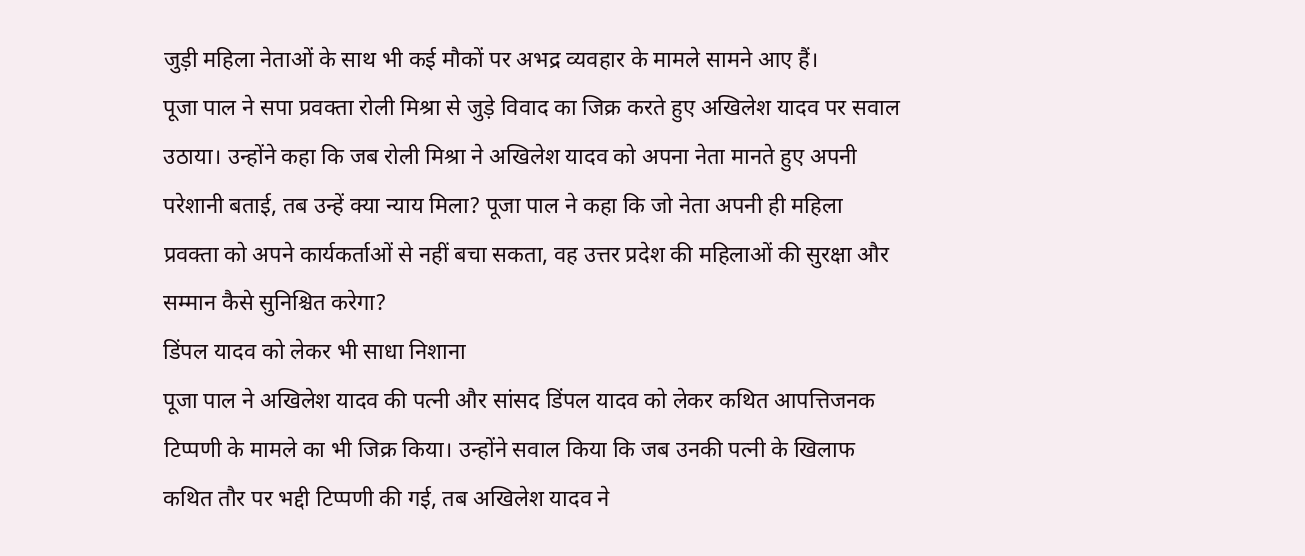जुड़ी महिला नेताओं के साथ भी कई मौकों पर अभद्र व्यवहार के मामले सामने आए हैं।
पूजा पाल ने सपा प्रवक्ता रोली मिश्रा से जुड़े विवाद का जिक्र करते हुए अखिलेश यादव पर सवाल उठाया। उन्होंने कहा कि जब रोली मिश्रा ने अखिलेश यादव को अपना नेता मानते हुए अपनी परेशानी बताई, तब उन्हें क्या न्याय मिला? पूजा पाल ने कहा कि जो नेता अपनी ही महिला प्रवक्ता को अपने कार्यकर्ताओं से नहीं बचा सकता, वह उत्तर प्रदेश की महिलाओं की सुरक्षा और सम्मान कैसे सुनिश्चित करेगा?
डिंपल यादव को लेकर भी साधा निशाना
पूजा पाल ने अखिलेश यादव की पत्नी और सांसद डिंपल यादव को लेकर कथित आपत्तिजनक टिप्पणी के मामले का भी जिक्र किया। उन्होंने सवाल किया कि जब उनकी पत्नी के खिलाफ कथित तौर पर भद्दी टिप्पणी की गई, तब अखिलेश यादव ने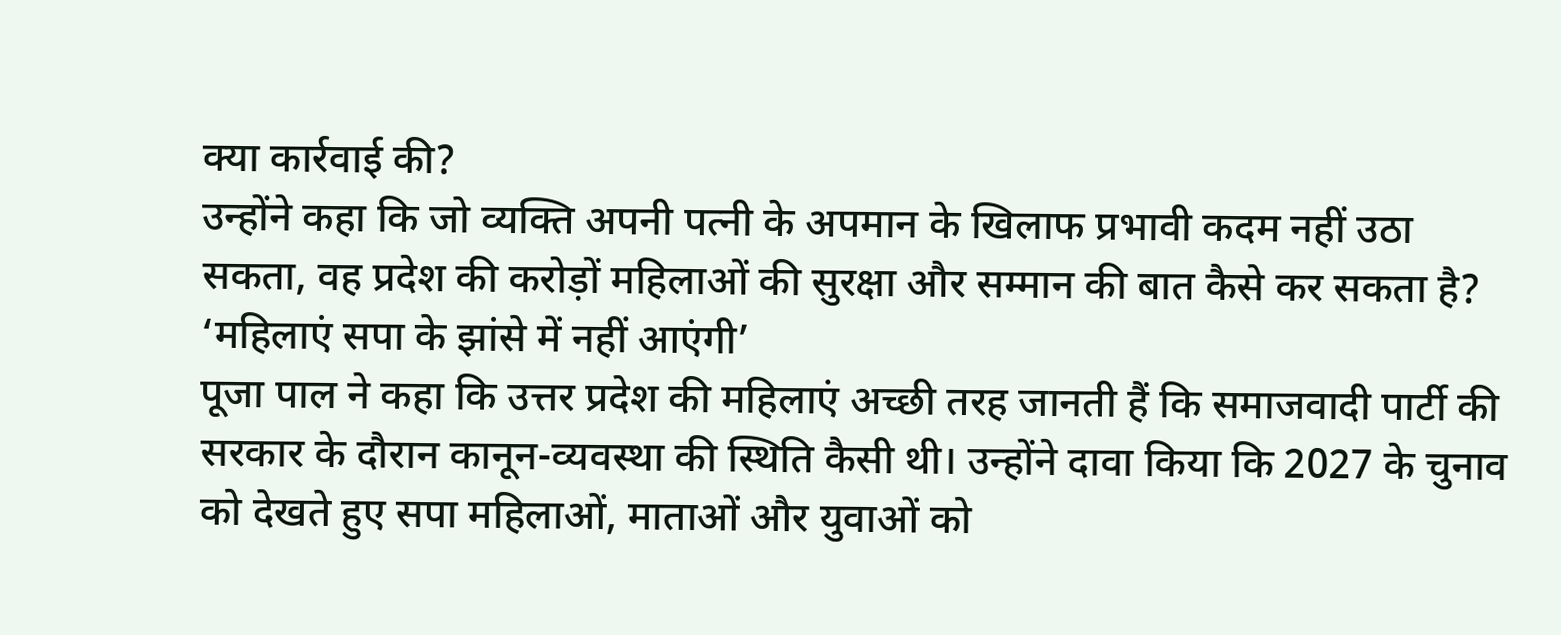क्या कार्रवाई की?
उन्होंने कहा कि जो व्यक्ति अपनी पत्नी के अपमान के खिलाफ प्रभावी कदम नहीं उठा सकता, वह प्रदेश की करोड़ों महिलाओं की सुरक्षा और सम्मान की बात कैसे कर सकता है?
‘महिलाएं सपा के झांसे में नहीं आएंगी’
पूजा पाल ने कहा कि उत्तर प्रदेश की महिलाएं अच्छी तरह जानती हैं कि समाजवादी पार्टी की सरकार के दौरान कानून-व्यवस्था की स्थिति कैसी थी। उन्होंने दावा किया कि 2027 के चुनाव को देखते हुए सपा महिलाओं, माताओं और युवाओं को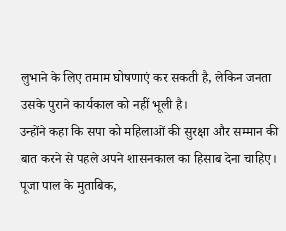लुभाने के लिए तमाम घोषणाएं कर सकती है, लेकिन जनता उसके पुराने कार्यकाल को नहीं भूली है।
उन्होंने कहा कि सपा को महिलाओं की सुरक्षा और सम्मान की बात करने से पहले अपने शासनकाल का हिसाब देना चाहिए। पूजा पाल के मुताबिक,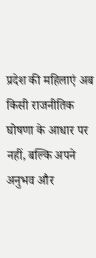प्रदेश की महिलाएं अब किसी राजनीतिक घोषणा के आधार पर नहीं, बल्कि अपने अनुभव और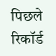पिछले रिकॉर्ड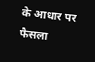के आधार पर फैसला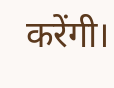करेंगी।